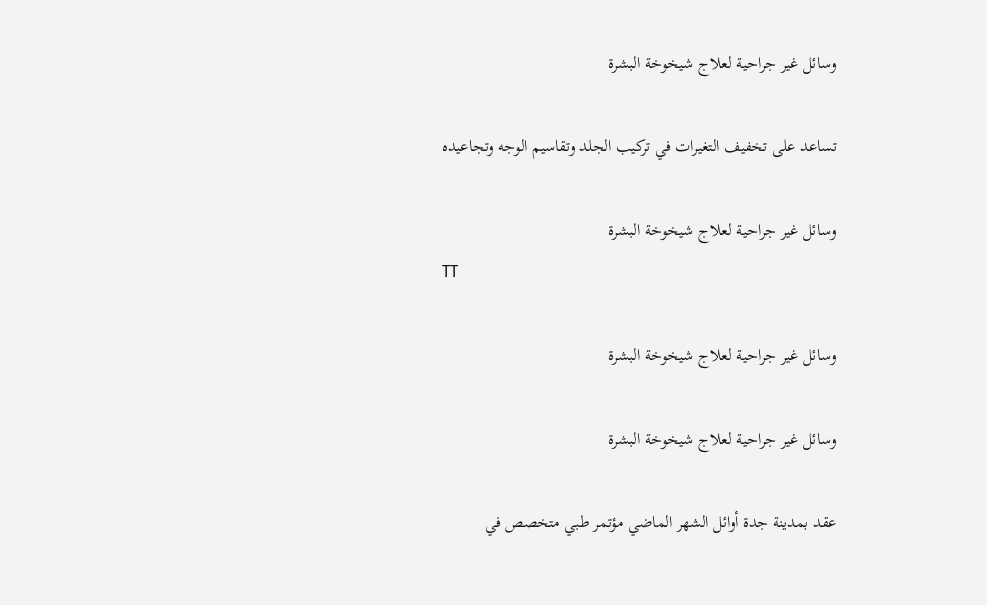وسائل غير جراحية لعلاج شيخوخة البشرة

تساعد على تخفيف التغيرات في تركيب الجلد وتقاسيم الوجه وتجاعيده

وسائل غير جراحية لعلاج شيخوخة البشرة
TT

وسائل غير جراحية لعلاج شيخوخة البشرة

وسائل غير جراحية لعلاج شيخوخة البشرة

عقد بمدينة جدة أوائل الشهر الماضي مؤتمر طبي متخصص في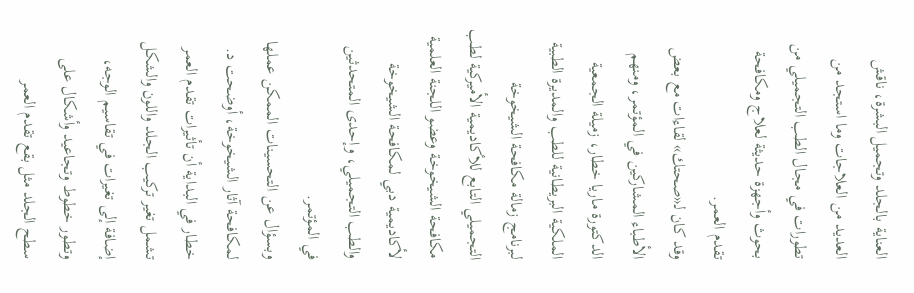العناية بالجلد وتجميل البشرة، ناقش العديد من العلاجات وما استجد من تطورات في مجال الطب التجميلي من بحوث وأجهزة حديثة لعلاج ومكافحة تقدم العمر.
وقد كان لـ«صحتك» لقاءات مع بعض الأطباء المشاركين في المؤتمر، ومنهم الدكتورة ماريا خطار، زميلة الجمعية الملكية البريطانية للطب والمديرة الطبية لبرنامج زمالة مكافحة الشيخوخة التجميلي التابع للأكاديمية الأميركية لطب مكافحة الشيخوخة وعضو اللجنة العلمية لأكاديمية دبي لمكافحة الشيخوخة والطب التجميلي، وإحدى المتحدثين في المؤتمر.
وبسؤال عن التحسينات الممكن عملها لمكافحة آثار الشيخوخة، أوضحت د. خطار في البداية أن تأثيرات تقدم العمر تشمل تغير تركيب الجلد واللون والشكل إضافة إلى تغيرات في تقاسيم الوجه، وتطور خطوط وتجاعيد وأشكال على سطح الجلد مثل بقع تقدم العمر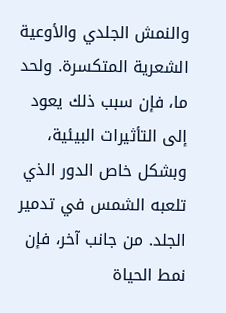والنمش الجلدي والأوعية الشعرية المتكسرة. ولحد ما، فإن سبب ذلك يعود إلى التأثيرات البيئية، وبشكل خاص الدور الذي تلعبه الشمس في تدمير الجلد. من جانب آخر، فإن نمط الحياة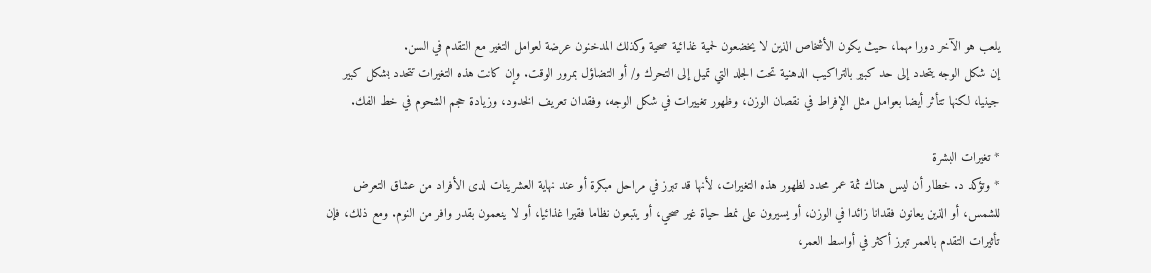يلعب هو الآخر دورا مهما، حيث يكون الأشخاص الذين لا يخضعون لحمية غذائية صحية وكذلك المدخنون عرضة لعوامل التغير مع التقدم في السن.
إن شكل الوجه يتحدد إلى حد كبير بالتراكيب الدهنية تحت الجلد التي تميل إلى التحرك و/ أو التضاؤل بمرور الوقت. وإن كانت هذه التغيرات تتحدد بشكل كبير جينيا، لكنها تتأثر أيضا بعوامل مثل الإفراط في نقصان الوزن، وظهور تغييرات في شكل الوجه، وفقدان تعريف الخدود، وزيادة حجم الشحوم في خط الفك.

* تغيرات البشرة
* وتؤكد د. خطار أن ليس هناك ثمة عمر محدد لظهور هذه التغيرات، لأنها قد تبرز في مراحل مبكرة أو عند نهاية العشرينات لدى الأفراد من عشاق التعرض للشمس، أو الذين يعانون فقدانا زائدا في الوزن، أو يسيرون على نمط حياة غير صحي، أو يتبعون نظاما فقيرا غذائيا، أو لا ينعمون بقدر وافر من النوم. ومع ذلك، فإن تأثيرات التقدم بالعمر تبرز أكثر في أواسط العمر،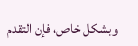وبشكل خاص، فإن التقدم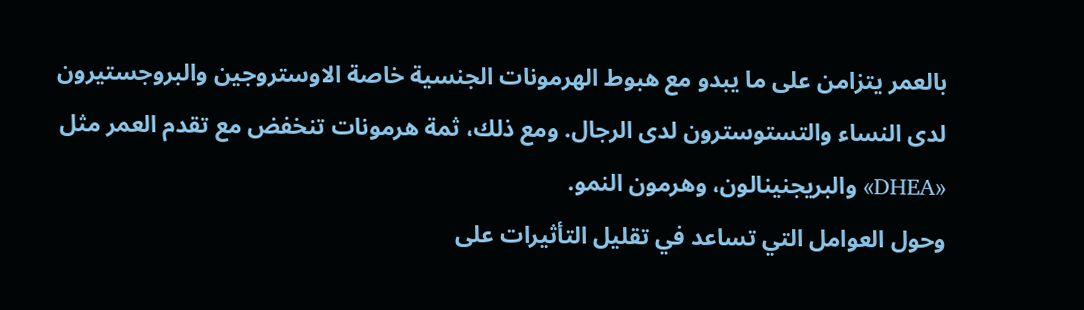بالعمر يتزامن على ما يبدو مع هبوط الهرمونات الجنسية خاصة الاوستروجين والبروجستيرون لدى النساء والتستوسترون لدى الرجال. ومع ذلك، ثمة هرمونات تنخفض مع تقدم العمر مثل «DHEA» والبريجنينالون، وهرمون النمو.
وحول العوامل التي تساعد في تقليل التأثيرات على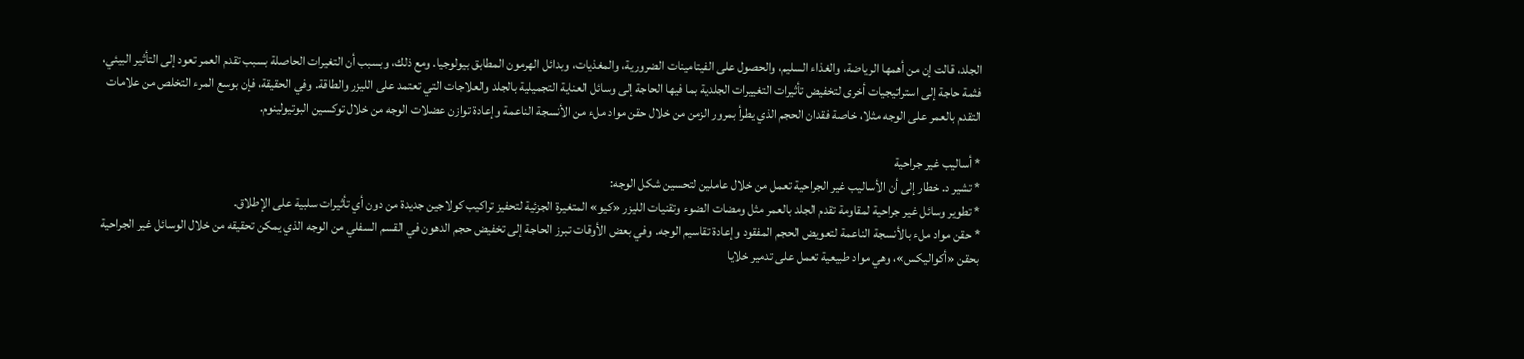الجلد، قالت إن من أهمها الرياضة، والغذاء السليم، والحصول على الفيتامينات الضرورية، والمغذيات، وبدائل الهرمون المطابق بيولوجيا. ومع ذلك، وبسبب أن التغيرات الحاصلة بسبب تقدم العمر تعود إلى التأثير البيئي، فثمة حاجة إلى استراتيجيات أخرى لتخفيض تأثيرات التغييرات الجلدية بما فيها الحاجة إلى وسائل العناية التجميلية بالجلد والعلاجات التي تعتمد على الليزر والطاقة. وفي الحقيقة، فإن بوسع المرء التخلص من علامات التقدم بالعمر على الوجه مثلا، خاصة فقدان الحجم الذي يطرأ بمرور الزمن من خلال حقن مواد ملء من الأنسجة الناعمة وإعادة توازن عضلات الوجه من خلال توكسين البوتيولينوم.

* أساليب غير جراحية
* تشير د. خطار إلى أن الأساليب غير الجراحية تعمل من خلال عاملين لتحسين شكل الوجه:
* تطوير وسائل غير جراحية لمقاومة تقدم الجلد بالعمر مثل ومضات الضوء وتقنيات الليزر «كيو» المتغيرة الجزئية لتحفيز تراكيب كولاجين جديدة من دون أي تأثيرات سلبية على الإطلاق.
* حقن مواد ملء بالأنسجة الناعمة لتعويض الحجم المفقود وإعادة تقاسيم الوجه. وفي بعض الأوقات تبرز الحاجة إلى تخفيض حجم الدهون في القسم السفلي من الوجه الذي يمكن تحقيقه من خلال الوسائل غير الجراحية بحقن «أكواليكس»، وهي مواد طبيعية تعمل على تدمير خلايا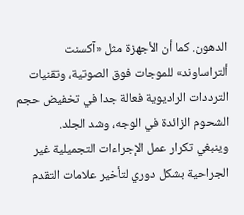الدهون. كما أن الأجهزة مثل «آكسنت ألتراساوند» للموجات فوق الصوتية، وتقنيات الترددات الراديوية فعالة جدا في تخفيض حجم الشحوم الزائدة في الوجه، وشد الجلد.
وينبغي تكرار عمل الإجراءات التجميلية غير الجراحية بشكل دوري لتأخير علامات التقدم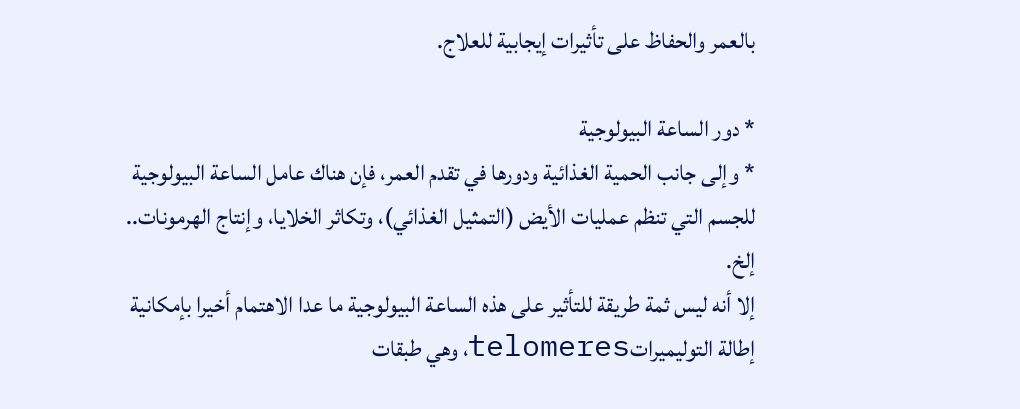بالعمر والحفاظ على تأثيرات إيجابية للعلاج.

* دور الساعة البيولوجية
* وإلى جانب الحمية الغذائية ودورها في تقدم العمر، فإن هناك عامل الساعة البيولوجية للجسم التي تنظم عمليات الأيض (التمثيل الغذائي)، وتكاثر الخلايا، وإنتاج الهرمونات.. إلخ.
إلا أنه ليس ثمة طريقة للتأثير على هذه الساعة البيولوجية ما عدا الاهتمام أخيرا بإمكانية إطالة التوليميراتtelomeres، وهي طبقات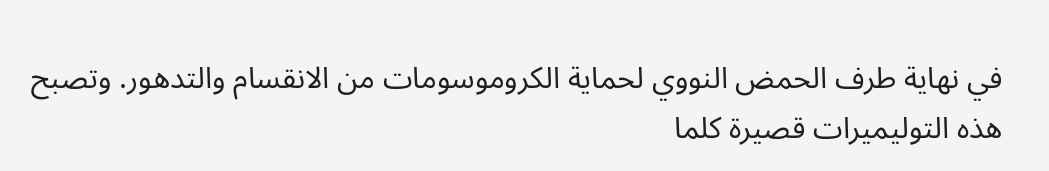في نهاية طرف الحمض النووي لحماية الكروموسومات من الانقسام والتدهور. وتصبح هذه التوليميرات قصيرة كلما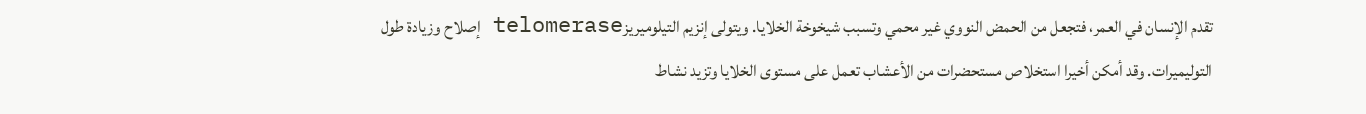تقدم الإنسان في العمر، فتجعل من الحمض النووي غير محمي وتسبب شيخوخة الخلايا. ويتولى إنزيم التيلوميريزtelomerase إصلاح وزيادة طول التوليميرات. وقد أمكن أخيرا استخلاص مستحضرات من الأعشاب تعمل على مستوى الخلايا وتزيد نشاط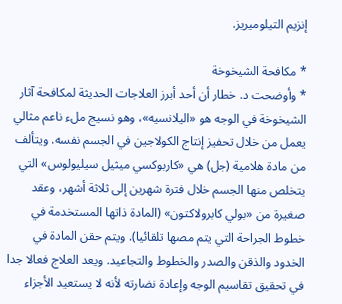إنزيم التيلوميريز.

* مكافحة الشيخوخة
* وأوضحت د. خطار أن أحد أبرز العلاجات الحديثة لمكافحة آثار الشيخوخة في الوجه هو «اليلانسيه»، وهو نسيج ملء ناعم مثالي يعمل من خلال تحفيز إنتاج الكولاجين في الجسم نفسه. ويتألف من مادة هلامية (جل) هي «كاربوكسي ميثيل سيليولوس» التي يتخلص منها الجسم خلال فترة شهرين إلى ثلاثة أشهر، وعقد صغيرة من «بولي كابرولاكتون» (المادة ذاتها المستخدمة في خطوط الجراحة التي يتم مصها تلقائيا). ويتم حقن المادة في الخدود والذقن والصدر والخطوط والتجاعيد. ويعد العلاج فعالا جدا في تحقيق تقاسيم الوجه وإعادة نضارته لأنه لا يستعيد الأجزاء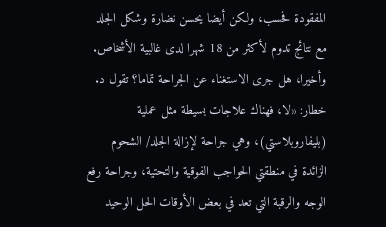المفقودة فحسب، ولكن أيضا يحسن نضارة وشكل الجلد مع نتائج تدوم لأكثر من 18 شهرا لدى غالبية الأشخاص.
وأخيرا، هل جرى الاستغناء عن الجراحة تماما؟ تقول د. خطار: «لا، فهناك علاجات بسيطة مثل عملية (بليفاروبلاستي)، وهي جراحة لإزالة الجلد/ الشحوم الزائدة في منطقتي الحواجب الفوقية والتحتية، وجراحة رفع الوجه والرقبة التي تعد في بعض الأوقات الحل الوحيد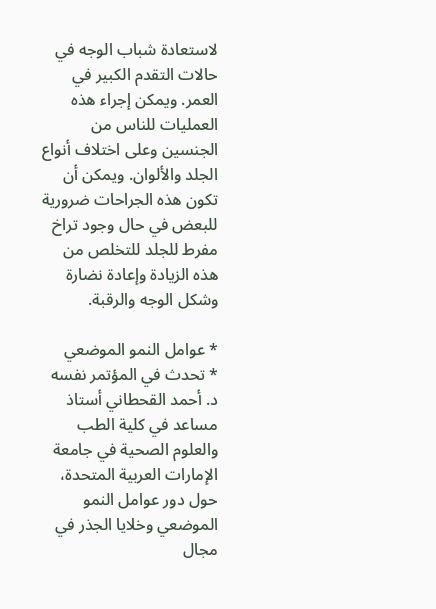لاستعادة شباب الوجه في حالات التقدم الكبير في العمر. ويمكن إجراء هذه العمليات للناس من الجنسين وعلى اختلاف أنواع الجلد والألوان. ويمكن أن تكون هذه الجراحات ضرورية للبعض في حال وجود تراخ مفرط للجلد للتخلص من هذه الزيادة وإعادة نضارة وشكل الوجه والرقبة.

* عوامل النمو الموضعي
* تحدث في المؤتمر نفسه د. أحمد القحطاني أستاذ مساعد في كلية الطب والعلوم الصحية في جامعة الإمارات العربية المتحدة، حول دور عوامل النمو الموضعي وخلايا الجذر في مجال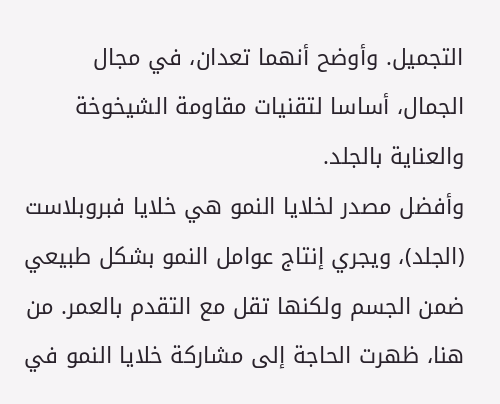التجميل. وأوضح أنهما تعدان، في مجال الجمال، أساسا لتقنيات مقاومة الشيخوخة والعناية بالجلد.
وأفضل مصدر لخلايا النمو هي خلايا فبروبلاست (الجلد)، ويجري إنتاج عوامل النمو بشكل طبيعي ضمن الجسم ولكنها تقل مع التقدم بالعمر. من هنا، ظهرت الحاجة إلى مشاركة خلايا النمو في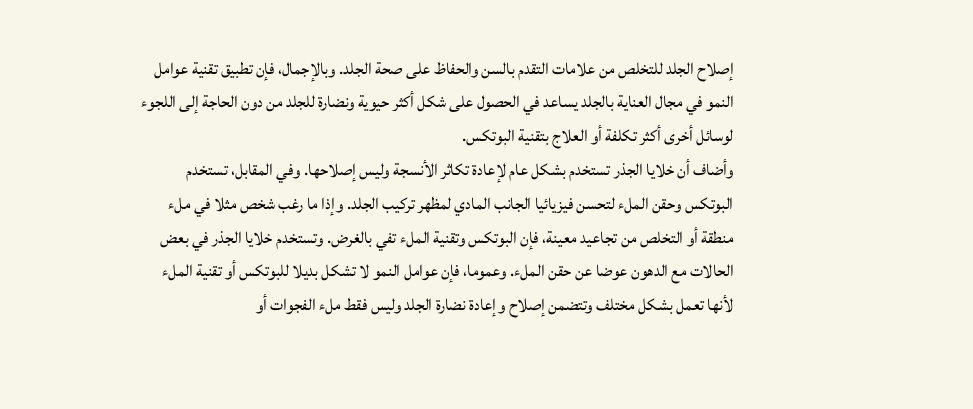إصلاح الجلد للتخلص من علامات التقدم بالسن والحفاظ على صحة الجلد. وبالإجمال، فإن تطبيق تقنية عوامل النمو في مجال العناية بالجلد يساعد في الحصول على شكل أكثر حيوية ونضارة للجلد من دون الحاجة إلى اللجوء لوسائل أخرى أكثر تكلفة أو العلاج بتقنية البوتكس.
وأضاف أن خلايا الجذر تستخدم بشكل عام لإعادة تكاثر الأنسجة وليس إصلاحها. وفي المقابل، تستخدم البوتكس وحقن الملء لتحسن فيزيائيا الجانب المادي لمظهر تركيب الجلد. وإذا ما رغب شخص مثلا في ملء منطقة أو التخلص من تجاعيد معينة، فإن البوتكس وتقنية الملء تفي بالغرض. وتستخدم خلايا الجذر في بعض الحالات مع الدهون عوضا عن حقن الملء. وعموما، فإن عوامل النمو لا تشكل بديلا للبوتكس أو تقنية الملء لأنها تعمل بشكل مختلف وتتضمن إصلاح وإعادة نضارة الجلد وليس فقط ملء الفجوات أو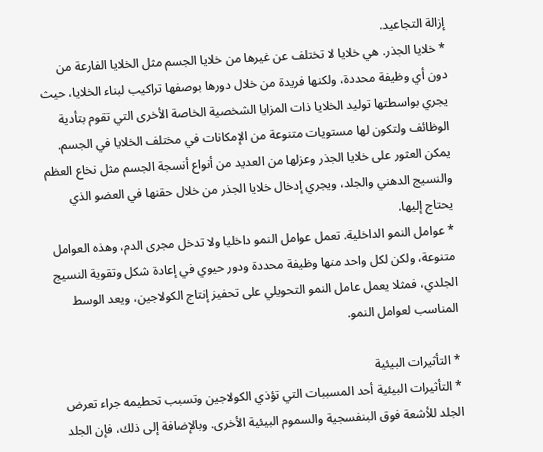إزالة التجاعيد.
* خلايا الجذر. هي خلايا لا تختلف عن غيرها من خلايا الجسم مثل الخلايا الفارعة من دون أي وظيفة محددة، ولكنها فريدة من خلال دورها بوصفها تراكيب لبناء الخلايا، حيث يجري بواسطتها توليد الخلايا ذات المزايا الشخصية الخاصة الأخرى التي تقوم بتأدية الوظائف ولتكون لها مستويات متنوعة من الإمكانات في مختلف الخلايا في الجسم.
يمكن العثور على خلايا الجذر وعزلها من العديد من أنواع أنسجة الجسم مثل نخاع العظم والنسيج الدهني والجلد، ويجري إدخال خلايا الجذر من خلال حقنها في العضو الذي يحتاج إليها.
* عوامل النمو الداخلية. تعمل عوامل النمو داخليا ولا تدخل مجرى الدم، وهذه العوامل متنوعة، ولكن لكل واحد منها وظيفة محددة ودور حيوي في إعادة شكل وتقوية النسيج الجلدي، فمثلا يعمل عامل النمو التحويلي على تحفيز إنتاج الكولاجين، ويعد الوسط المناسب لعوامل النمو.

* التأثيرات البيئية
* التأثيرات البيئية أحد المسببات التي تؤذي الكولاجين وتسبب تحطيمه جراء تعرض الجلد للأشعة فوق البنفسجية والسموم البيئية الأخرى. وبالإضافة إلى ذلك، فإن الجلد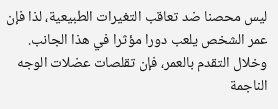ليس محصنا ضد تعاقب التغيرات الطبيعية، لذا فإن عمر الشخص يلعب دورا مؤثرا في هذا الجانب. وخلال التقدم بالعمر، فإن تقلصات عضلات الوجه الناجمة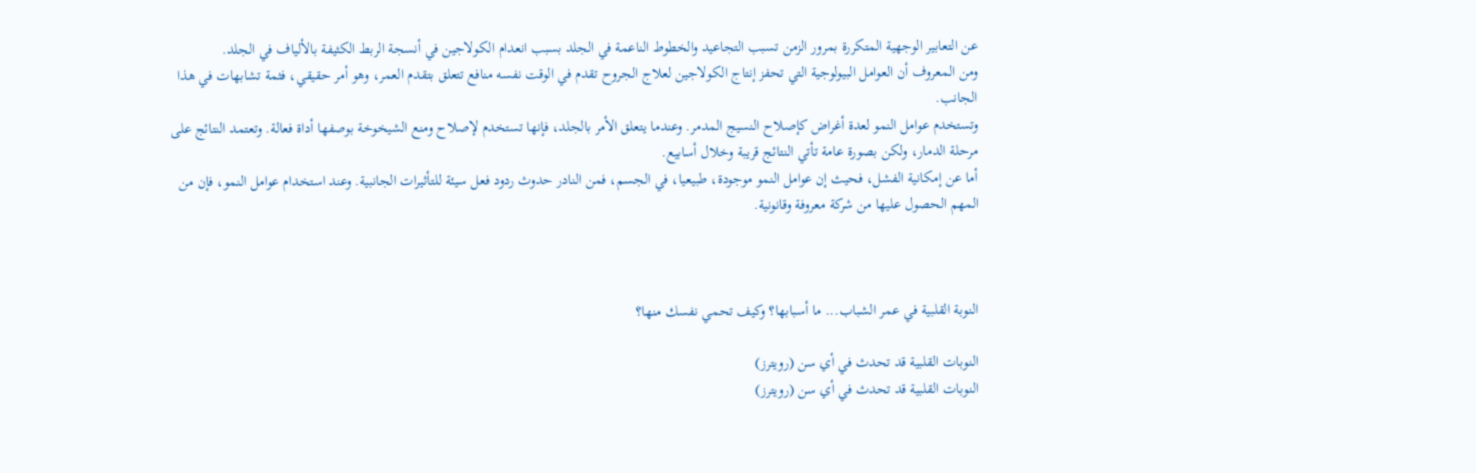عن التعابير الوجهية المتكررة بمرور الزمن تسبب التجاعيد والخطوط الناعمة في الجلد بسبب انعدام الكولاجين في أنسجة الربط الكثيفة بالألياف في الجلد.
ومن المعروف أن العوامل البيولوجية التي تحفز إنتاج الكولاجين لعلاج الجروح تقدم في الوقت نفسه منافع تتعلق بتقدم العمر، وهو أمر حقيقي، فثمة تشابهات في هذا الجانب.
وتستخدم عوامل النمو لعدة أغراض كإصلاح النسيج المدمر. وعندما يتعلق الأمر بالجلد، فإنها تستخدم لإصلاح ومنع الشيخوخة بوصفها أداة فعالة. وتعتمد النتائج على مرحلة الدمار، ولكن بصورة عامة تأتي النتائج قريبة وخلال أسابيع.
أما عن إمكانية الفشل، فحيث إن عوامل النمو موجودة، طبيعيا، في الجسم، فمن النادر حدوث ردود فعل سيئة للتأثيرات الجانبية. وعند استخدام عوامل النمو، فإن من المهم الحصول عليها من شركة معروفة وقانونية.



النوبة القلبية في عمر الشباب... ما أسبابها؟ وكيف تحمي نفسك منها؟

النوبات القلبية قد تحدث في أي سن (رويترز)
النوبات القلبية قد تحدث في أي سن (رويترز)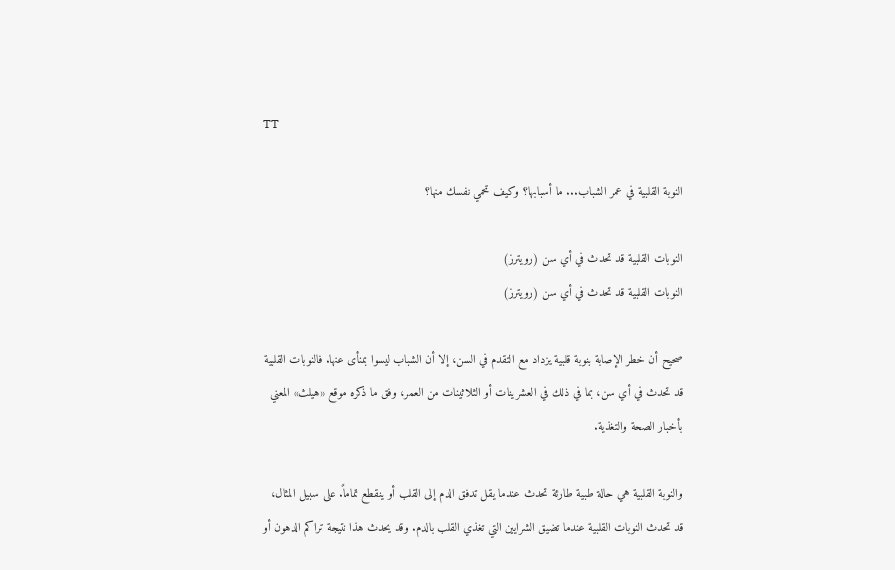TT

النوبة القلبية في عمر الشباب... ما أسبابها؟ وكيف تحمي نفسك منها؟

النوبات القلبية قد تحدث في أي سن (رويترز)
النوبات القلبية قد تحدث في أي سن (رويترز)

صحيح أن خطر الإصابة بنوبة قلبية يزداد مع التقدم في السن، إلا أن الشباب ليسوا بمنأى عنها. فالنوبات القلبية قد تحدث في أي سن، بما في ذلك في العشرينات أو الثلاثينات من العمر، وفق ما ذكره موقع «هيلث» المعني بأخبار الصحة والتغذية.

والنوبة القلبية هي حالة طبية طارئة تحدث عندما يقل تدفق الدم إلى القلب أو ينقطع تماماً. على سبيل المثال، قد تحدث النوبات القلبية عندما تضيق الشرايين التي تغذي القلب بالدم. وقد يحدث هذا نتيجة تراكم الدهون أو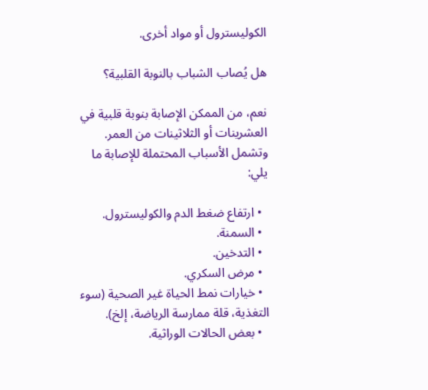الكوليسترول أو مواد أخرى.

هل يُصاب الشباب بالنوبة القلبية؟

نعم، من الممكن الإصابة بنوبة قلبية في العشرينات أو الثلاثينات من العمر. وتشمل الأسباب المحتملة للإصابة ما يلي:

  • ارتفاع ضغط الدم والكوليسترول.
  • السمنة.
  • التدخين.
  • مرض السكري.
  • خيارات نمط الحياة غير الصحية (سوء التغذية، قلة ممارسة الرياضة، إلخ).
  • بعض الحالات الوراثية.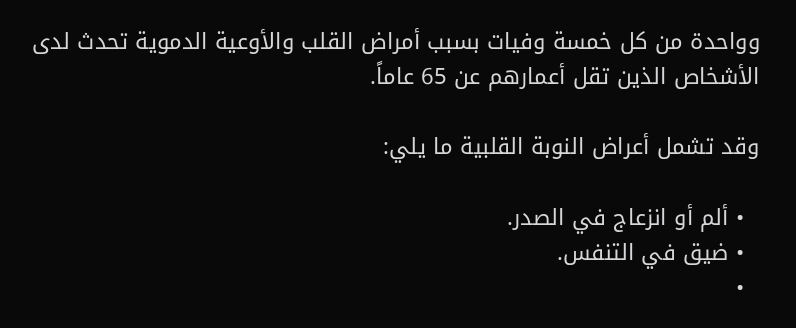وواحدة من كل خمسة وفيات بسبب أمراض القلب والأوعية الدموية تحدث لدى الأشخاص الذين تقل أعمارهم عن 65 عاماً.

وقد تشمل أعراض النوبة القلبية ما يلي:

  • ألم أو انزعاج في الصدر.
  • ضيق في التنفس.
  •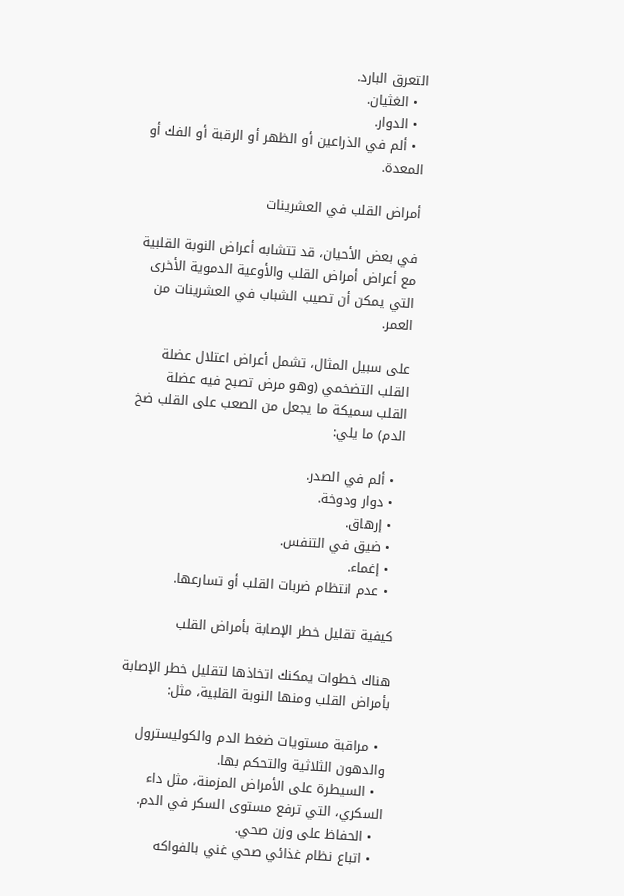التعرق البارد.
  • الغثيان.
  • الدوار.
  • ألم في الذراعين أو الظهر أو الرقبة أو الفك أو المعدة.

أمراض القلب في العشرينات

في بعض الأحيان، قد تتشابه أعراض النوبة القلبية مع أعراض أمراض القلب والأوعية الدموية الأخرى التي يمكن أن تصيب الشباب في العشرينات من العمر.

على سبيل المثال، تشمل أعراض اعتلال عضلة القلب التضخمي (وهو مرض تصبح فيه عضلة القلب سميكة ما يجعل من الصعب على القلب ضخ الدم) ما يلي:

  • ألم في الصدر.
  • دوار ودوخة.
  • إرهاق.
  • ضيق في التنفس.
  • إغماء.
  • عدم انتظام ضربات القلب أو تسارعها.

كيفية تقليل خطر الإصابة بأمراض القلب

هناك خطوات يمكنك اتخاذها لتقليل خطر الإصابة بأمراض القلب ومنها النوبة القلبية، مثل:

  • مراقبة مستويات ضغط الدم والكوليسترول والدهون الثلاثية والتحكم بها.
  • السيطرة على الأمراض المزمنة، مثل داء السكري، التي ترفع مستوى السكر في الدم.
  • الحفاظ على وزن صحي.
  • اتباع نظام غذائي صحي غني بالفواكه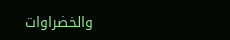والخضراوات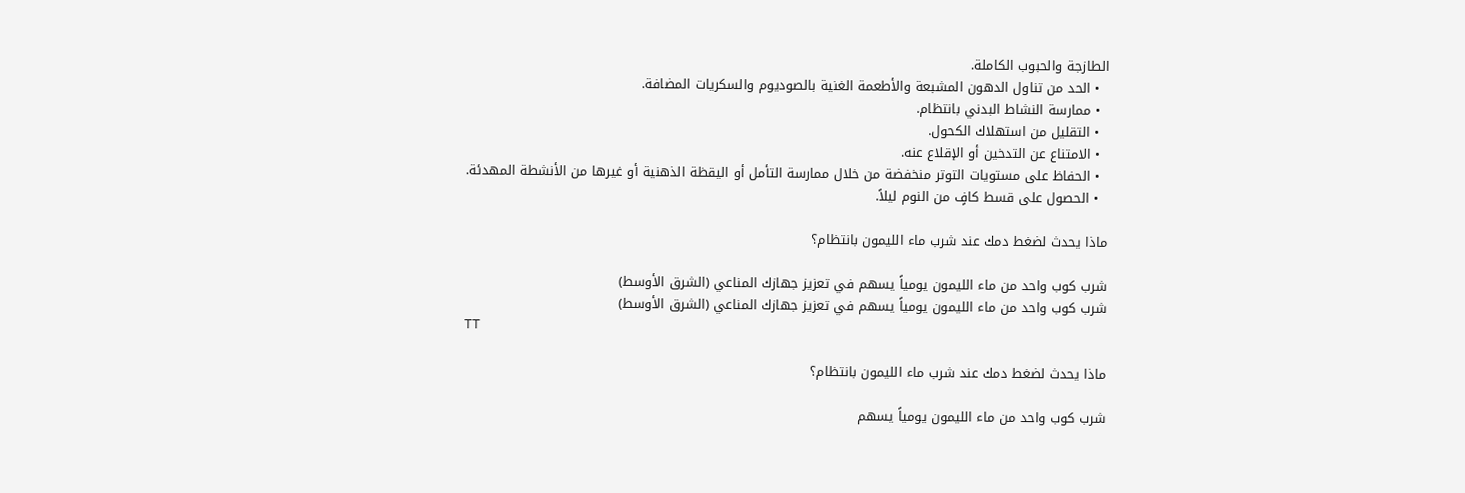الطازجة والحبوب الكاملة.
  • الحد من تناول الدهون المشبعة والأطعمة الغنية بالصوديوم والسكريات المضافة.
  • ممارسة النشاط البدني بانتظام.
  • التقليل من استهلاك الكحول.
  • الامتناع عن التدخين أو الإقلاع عنه.
  • الحفاظ على مستويات التوتر منخفضة من خلال ممارسة التأمل أو اليقظة الذهنية أو غيرها من الأنشطة المهدئة.
  • الحصول على قسط كافٍ من النوم ليلاً.

ماذا يحدث لضغط دمك عند شرب ماء الليمون بانتظام؟

شرب كوب واحد من ماء الليمون يومياً يسهم في تعزيز جهازك المناعي (الشرق الأوسط)
شرب كوب واحد من ماء الليمون يومياً يسهم في تعزيز جهازك المناعي (الشرق الأوسط)
TT

ماذا يحدث لضغط دمك عند شرب ماء الليمون بانتظام؟

شرب كوب واحد من ماء الليمون يومياً يسهم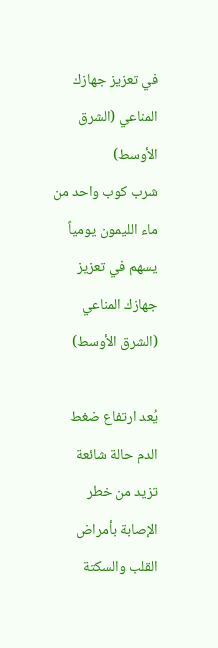في تعزيز جهازك المناعي (الشرق الأوسط)
شرب كوب واحد من ماء الليمون يومياً يسهم في تعزيز جهازك المناعي (الشرق الأوسط)

يُعد ارتفاع ضغط الدم حالة شائعة تزيد من خطر الإصابة بأمراض القلب والسكتة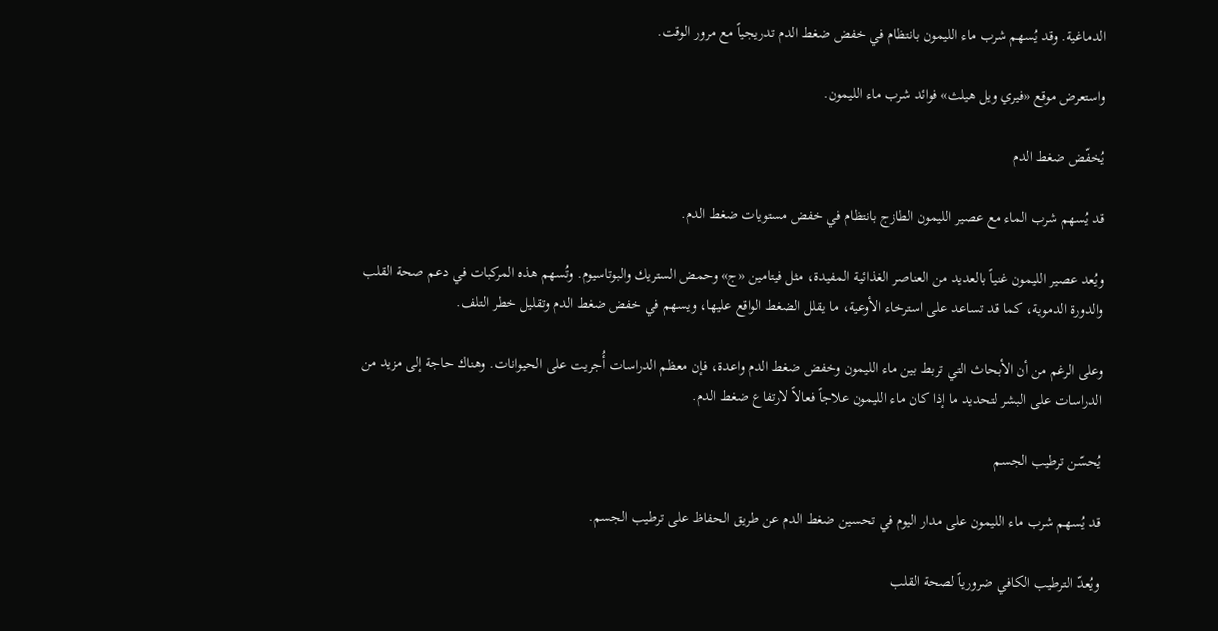الدماغية. وقد يُسهم شرب ماء الليمون بانتظام في خفض ضغط الدم تدريجياً مع مرور الوقت.

واستعرض موقع «فيري ويل هيلث» فوائد شرب ماء الليمون.

يُخفّض ضغط الدم

قد يُسهم شرب الماء مع عصير الليمون الطازج بانتظام في خفض مستويات ضغط الدم.

ويُعد عصير الليمون غنياً بالعديد من العناصر الغذائية المفيدة، مثل فيتامين «ج» وحمض الستريك والبوتاسيوم. وتُسهم هذه المركبات في دعم صحة القلب والدورة الدموية، كما قد تساعد على استرخاء الأوعية، ما يقلل الضغط الواقع عليها، ويسهم في خفض ضغط الدم وتقليل خطر التلف.

وعلى الرغم من أن الأبحاث التي تربط بين ماء الليمون وخفض ضغط الدم واعدة، فإن معظم الدراسات أُجريت على الحيوانات. وهناك حاجة إلى مزيد من الدراسات على البشر لتحديد ما إذا كان ماء الليمون علاجاً فعالاً لارتفاع ضغط الدم.

يُحسّن ترطيب الجسم

قد يُسهم شرب ماء الليمون على مدار اليوم في تحسين ضغط الدم عن طريق الحفاظ على ترطيب الجسم.

ويُعدّ الترطيب الكافي ضرورياً لصحة القلب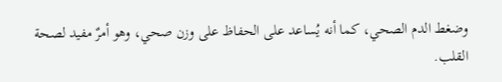وضغط الدم الصحي، كما أنه يُساعد على الحفاظ على وزن صحي، وهو أمرٌ مفيد لصحة القلب.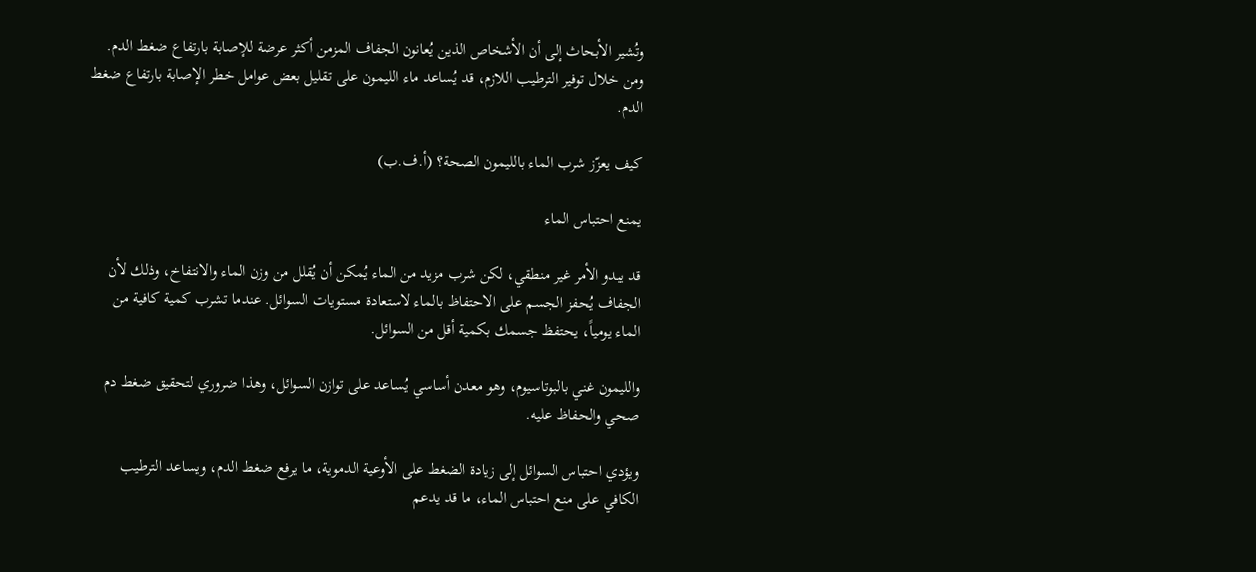وتُشير الأبحاث إلى أن الأشخاص الذين يُعانون الجفاف المزمن أكثر عرضة للإصابة بارتفاع ضغط الدم. ومن خلال توفير الترطيب اللازم، قد يُساعد ماء الليمون على تقليل بعض عوامل خطر الإصابة بارتفاع ضغط الدم.

كيف يعزّز شرب الماء بالليمون الصحة؟ (أ.ف.ب)

يمنع احتباس الماء

قد يبدو الأمر غير منطقي، لكن شرب مزيد من الماء يُمكن أن يُقلل من وزن الماء والانتفاخ، وذلك لأن الجفاف يُحفز الجسم على الاحتفاظ بالماء لاستعادة مستويات السوائل. عندما تشرب كمية كافية من الماء يومياً، يحتفظ جسمك بكمية أقل من السوائل.

والليمون غني بالبوتاسيوم، وهو معدن أساسي يُساعد على توازن السوائل، وهذا ضروري لتحقيق ضغط دم صحي والحفاظ عليه.

ويؤدي احتباس السوائل إلى زيادة الضغط على الأوعية الدموية، ما يرفع ضغط الدم، ويساعد الترطيب الكافي على منع احتباس الماء، ما قد يدعم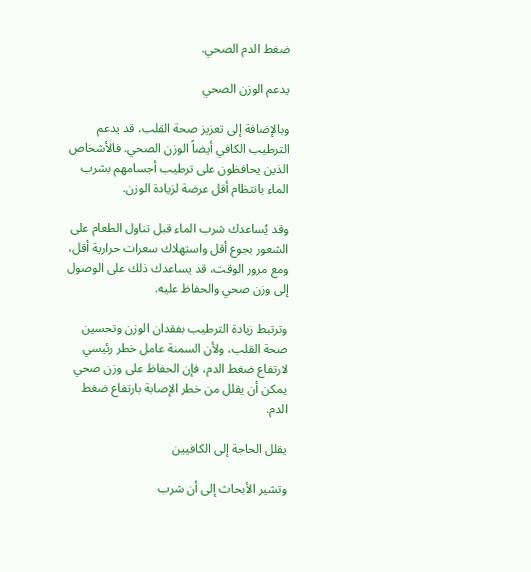ضغط الدم الصحي.

يدعم الوزن الصحي

وبالإضافة إلى تعزيز صحة القلب، قد يدعم الترطيب الكافي أيضاً الوزن الصحي. فالأشخاص الذين يحافظون على ترطيب أجسامهم بشرب الماء بانتظام أقل عرضة لزيادة الوزن.

وقد يُساعدك شرب الماء قبل تناول الطعام على الشعور بجوع أقل واستهلاك سعرات حرارية أقل، ومع مرور الوقت، قد يساعدك ذلك على الوصول إلى وزن صحي والحفاظ عليه.

وترتبط زيادة الترطيب بفقدان الوزن وتحسين صحة القلب، ولأن السمنة عامل خطر رئيسي لارتفاع ضغط الدم، فإن الحفاظ على وزن صحي يمكن أن يقلل من خطر الإصابة بارتفاع ضغط الدم.

يقلل الحاجة إلى الكافيين

وتشير الأبحاث إلى أن شرب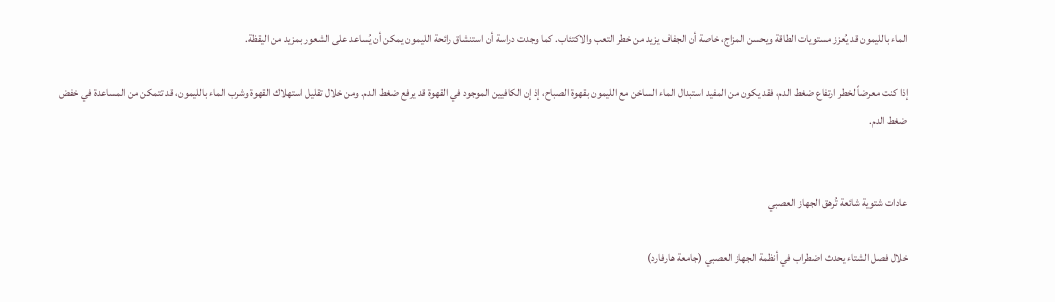الماء بالليمون قد يُعزز مستويات الطاقة ويحسن المزاج، خاصة أن الجفاف يزيد من خطر التعب والاكتئاب. كما وجدت دراسة أن استنشاق رائحة الليمون يمكن أن يُساعد على الشعور بمزيد من اليقظة.

إذا كنت معرضاً لخطر ارتفاع ضغط الدم، فقد يكون من المفيد استبدال الماء الساخن مع الليمون بقهوة الصباح، إذ إن الكافيين الموجود في القهوة قد يرفع ضغط الدم. ومن خلال تقليل استهلاك القهوة وشرب الماء بالليمون، قد تتمكن من المساعدة في خفض ضغط الدم.


عادات شتوية شائعة تُرهق الجهاز العصبي

خلال فصل الشتاء يحدث اضطراب في أنظمة الجهاز العصبي (جامعة هارفارد)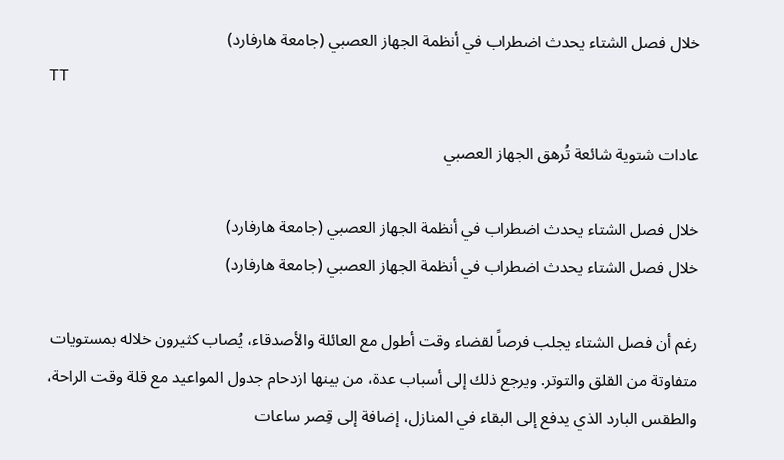خلال فصل الشتاء يحدث اضطراب في أنظمة الجهاز العصبي (جامعة هارفارد)
TT

عادات شتوية شائعة تُرهق الجهاز العصبي

خلال فصل الشتاء يحدث اضطراب في أنظمة الجهاز العصبي (جامعة هارفارد)
خلال فصل الشتاء يحدث اضطراب في أنظمة الجهاز العصبي (جامعة هارفارد)

رغم أن فصل الشتاء يجلب فرصاً لقضاء وقت أطول مع العائلة والأصدقاء، يُصاب كثيرون خلاله بمستويات متفاوتة من القلق والتوتر. ويرجع ذلك إلى أسباب عدة، من بينها ازدحام جدول المواعيد مع قلة وقت الراحة، والطقس البارد الذي يدفع إلى البقاء في المنازل، إضافة إلى قِصر ساعات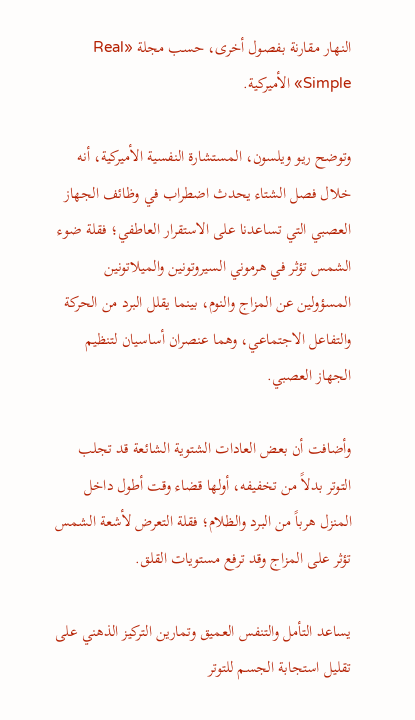النهار مقارنة بفصول أخرى، حسب مجلة «Real Simple» الأميركية.

وتوضح ريو ويلسون، المستشارة النفسية الأميركية، أنه خلال فصل الشتاء يحدث اضطراب في وظائف الجهاز العصبي التي تساعدنا على الاستقرار العاطفي؛ فقلة ضوء الشمس تؤثر في هرموني السيروتونين والميلاتونين المسؤولين عن المزاج والنوم، بينما يقلل البرد من الحركة والتفاعل الاجتماعي، وهما عنصران أساسيان لتنظيم الجهاز العصبي.

وأضافت أن بعض العادات الشتوية الشائعة قد تجلب التوتر بدلاً من تخفيفه، أولها قضاء وقت أطول داخل المنزل هرباً من البرد والظلام؛ فقلة التعرض لأشعة الشمس تؤثر على المزاج وقد ترفع مستويات القلق.

يساعد التأمل والتنفس العميق وتمارين التركيز الذهني على تقليل استجابة الجسم للتوتر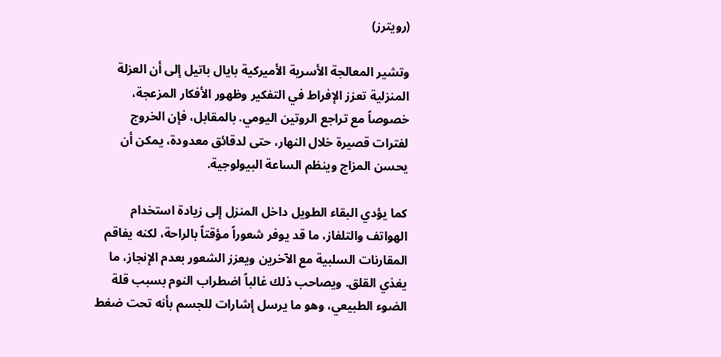(رويترز)

وتشير المعالجة الأسرية الأميركية بايال باتيل إلى أن العزلة المنزلية تعزز الإفراط في التفكير وظهور الأفكار المزعجة، خصوصاً مع تراجع الروتين اليومي. بالمقابل، فإن الخروج لفترات قصيرة خلال النهار، حتى لدقائق معدودة، يمكن أن يحسن المزاج وينظم الساعة البيولوجية.

كما يؤدي البقاء الطويل داخل المنزل إلى زيادة استخدام الهواتف والتلفاز، ما قد يوفر شعوراً مؤقتاً بالراحة، لكنه يفاقم المقارنات السلبية مع الآخرين ويعزز الشعور بعدم الإنجاز، ما يغذي القلق. ويصاحب ذلك غالباً اضطراب النوم بسبب قلة الضوء الطبيعي، وهو ما يرسل إشارات للجسم بأنه تحت ضغط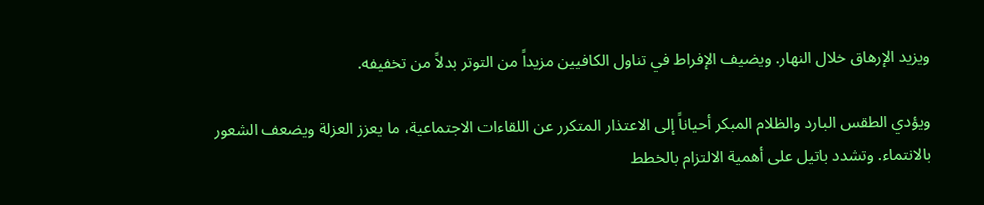ويزيد الإرهاق خلال النهار. ويضيف الإفراط في تناول الكافيين مزيداً من التوتر بدلاً من تخفيفه.

ويؤدي الطقس البارد والظلام المبكر أحياناً إلى الاعتذار المتكرر عن اللقاءات الاجتماعية، ما يعزز العزلة ويضعف الشعور بالانتماء. وتشدد باتيل على أهمية الالتزام بالخطط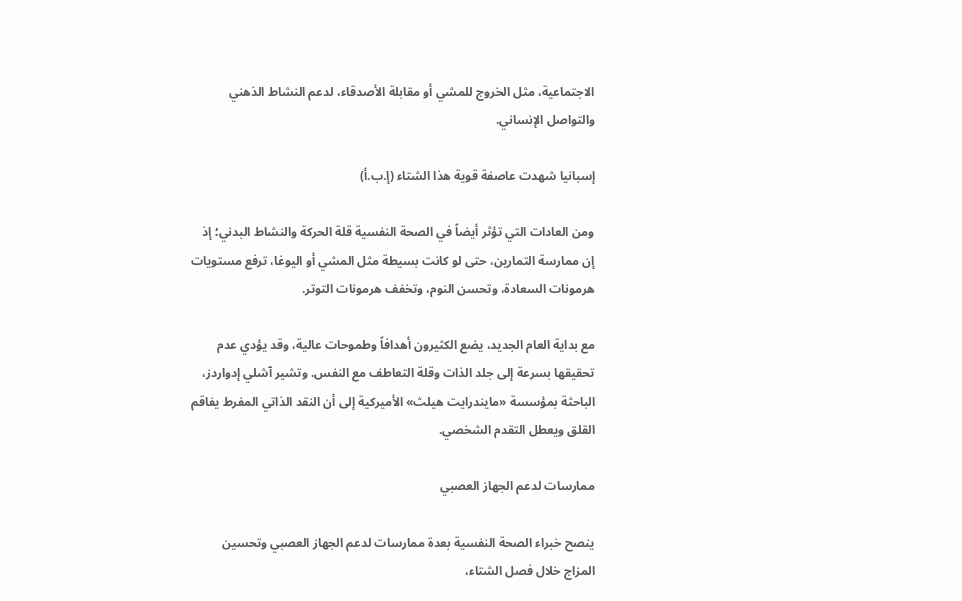الاجتماعية، مثل الخروج للمشي أو مقابلة الأصدقاء، لدعم النشاط الذهني والتواصل الإنساني.

إسبانيا شهدت عاصفة قوية هذا الشتاء (إ.ب.أ)

ومن العادات التي تؤثر أيضاً في الصحة النفسية قلة الحركة والنشاط البدني؛ إذ إن ممارسة التمارين، حتى لو كانت بسيطة مثل المشي أو اليوغا، ترفع مستويات هرمونات السعادة، وتحسن النوم، وتخفف هرمونات التوتر.

مع بداية العام الجديد، يضع الكثيرون أهدافاً وطموحات عالية، وقد يؤدي عدم تحقيقها بسرعة إلى جلد الذات وقلة التعاطف مع النفس. وتشير آشلي إدواردز، الباحثة بمؤسسة «مايندرايت هيلث» الأميركية إلى أن النقد الذاتي المفرط يفاقم القلق ويعطل التقدم الشخصي.

ممارسات لدعم الجهاز العصبي

ينصح خبراء الصحة النفسية بعدة ممارسات لدعم الجهاز العصبي وتحسين المزاج خلال فصل الشتاء،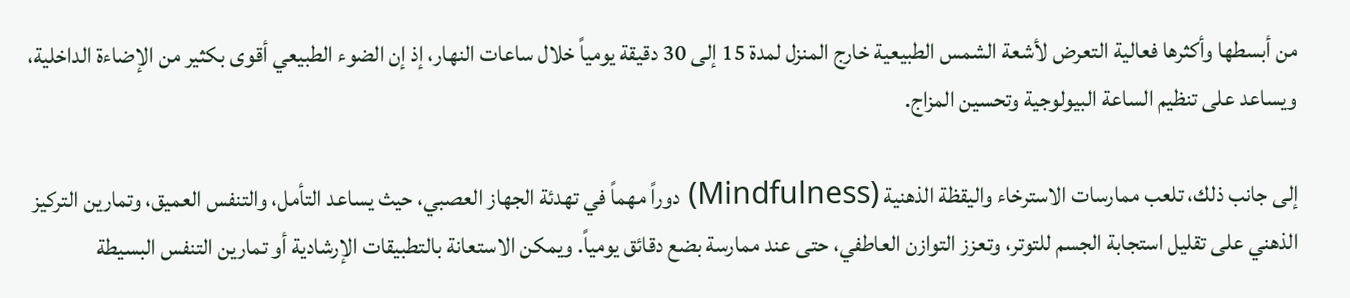من أبسطها وأكثرها فعالية التعرض لأشعة الشمس الطبيعية خارج المنزل لمدة 15 إلى 30 دقيقة يومياً خلال ساعات النهار، إذ إن الضوء الطبيعي أقوى بكثير من الإضاءة الداخلية، ويساعد على تنظيم الساعة البيولوجية وتحسين المزاج.

إلى جانب ذلك، تلعب ممارسات الاسترخاء واليقظة الذهنية (Mindfulness) دوراً مهماً في تهدئة الجهاز العصبي، حيث يساعد التأمل، والتنفس العميق، وتمارين التركيز الذهني على تقليل استجابة الجسم للتوتر، وتعزز التوازن العاطفي، حتى عند ممارسة بضع دقائق يومياً. ويمكن الاستعانة بالتطبيقات الإرشادية أو تمارين التنفس البسيطة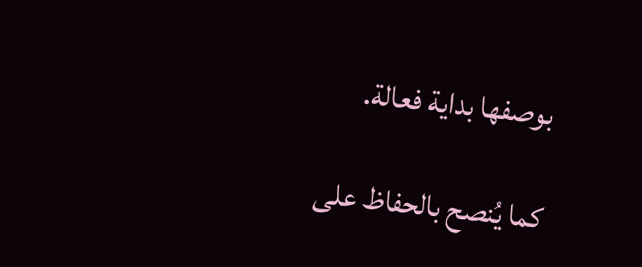بوصفها بداية فعالة.

كما يُنصح بالحفاظ على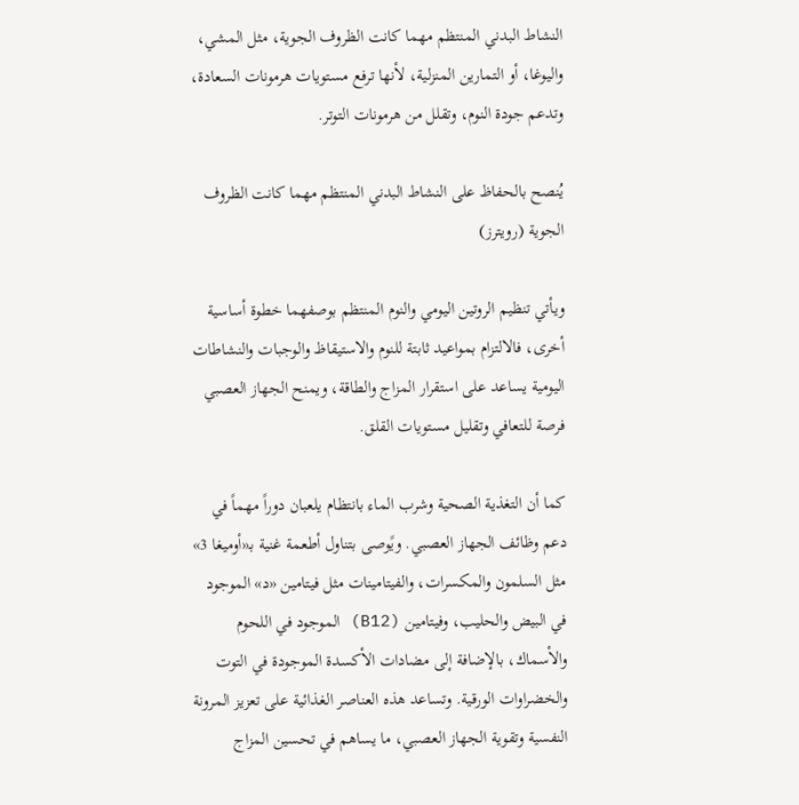النشاط البدني المنتظم مهما كانت الظروف الجوية، مثل المشي، واليوغا، أو التمارين المنزلية، لأنها ترفع مستويات هرمونات السعادة، وتدعم جودة النوم، وتقلل من هرمونات التوتر.

يُنصح بالحفاظ على النشاط البدني المنتظم مهما كانت الظروف الجوية (رويترز)

ويأتي تنظيم الروتين اليومي والنوم المنتظم بوصفهما خطوة أساسية أخرى، فالالتزام بمواعيد ثابتة للنوم والاستيقاظ والوجبات والنشاطات اليومية يساعد على استقرار المزاج والطاقة، ويمنح الجهاز العصبي فرصة للتعافي وتقليل مستويات القلق.

كما أن التغذية الصحية وشرب الماء بانتظام يلعبان دوراً مهماً في دعم وظائف الجهاز العصبي. ويًوصى بتناول أطعمة غنية بـ«أوميغا 3» مثل السلمون والمكسرات، والفيتامينات مثل فيتامين «د» الموجود في البيض والحليب، وفيتامين (B12) الموجود في اللحوم والأسماك، بالإضافة إلى مضادات الأكسدة الموجودة في التوت والخضراوات الورقية. وتساعد هذه العناصر الغذائية على تعزيز المرونة النفسية وتقوية الجهاز العصبي، ما يساهم في تحسين المزاج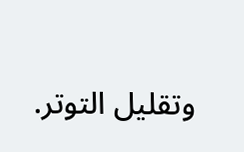وتقليل التوتر.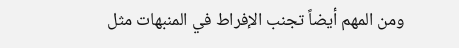ومن المهم أيضاً تجنب الإفراط في المنبهات مثل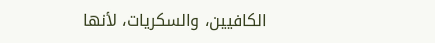الكافيين، والسكريات، لأنها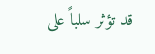قد تؤثر سلباً على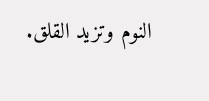النوم وتزيد القلق.